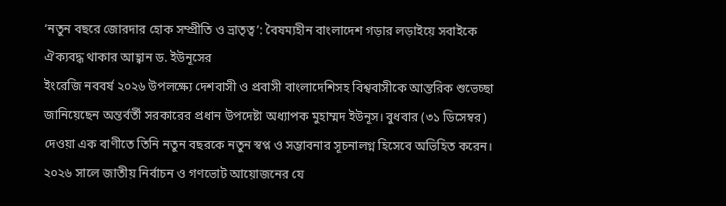‘নতুন বছরে জোরদার হোক সম্প্রীতি ও ভ্রাতৃত্ব’: বৈষম্যহীন বাংলাদেশ গড়ার লড়াইয়ে সবাইকে ঐক্যবদ্ধ থাকার আহ্বান ড. ইউনূসের
ইংরেজি নববর্ষ ২০২৬ উপলক্ষ্যে দেশবাসী ও প্রবাসী বাংলাদেশিসহ বিশ্ববাসীকে আন্তরিক শুভেচ্ছা জানিয়েছেন অন্তর্বর্তী সরকারের প্রধান উপদেষ্টা অধ্যাপক মুহাম্মদ ইউনূস। বুধবার (৩১ ডিসেম্বর) দেওয়া এক বাণীতে তিনি নতুন বছরকে নতুন স্বপ্ন ও সম্ভাবনার সূচনালগ্ন হিসেবে অভিহিত করেন।
২০২৬ সালে জাতীয় নির্বাচন ও গণভোট আয়োজনের যে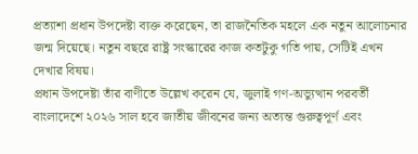প্রত্যাশা প্রধান উপদেষ্টা ব্যক্ত করেছেন, তা রাজনৈতিক মহলে এক নতুন আলোচনার জন্ম দিয়েছে। নতুন বছরে রাষ্ট্র সংস্কারের কাজ কতটুকু গতি পায়, সেটিই এখন দেখার বিষয়।
প্রধান উপদেষ্টা তাঁর বাণীতে উল্লেখ করেন যে, জুলাই গণ-অভ্যুত্থান পরবর্তী বাংলাদেশে ২০২৬ সাল হবে জাতীয় জীবনের জন্য অত্যন্ত গুরুত্বপূর্ণ এবং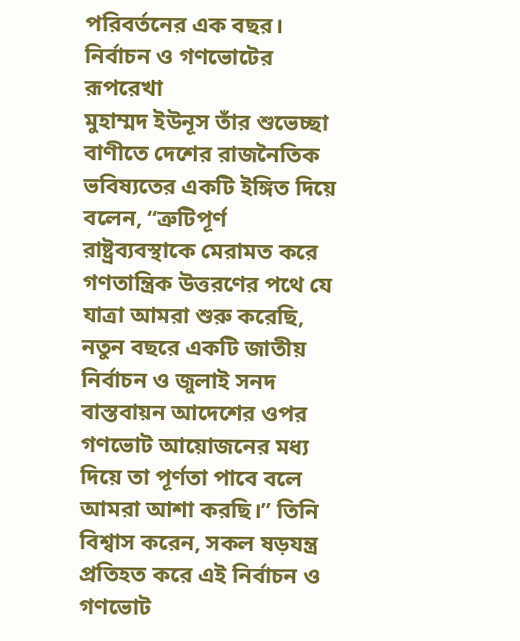পরিবর্তনের এক বছর।
নির্বাচন ও গণভোটের রূপরেখা
মুহাম্মদ ইউনূস তাঁর শুভেচ্ছা বাণীতে দেশের রাজনৈতিক ভবিষ্যতের একটি ইঙ্গিত দিয়ে বলেন, “ত্রুটিপূর্ণ রাষ্ট্রব্যবস্থাকে মেরামত করে গণতান্ত্রিক উত্তরণের পথে যে যাত্রা আমরা শুরু করেছি, নতুন বছরে একটি জাতীয় নির্বাচন ও জুলাই সনদ বাস্তবায়ন আদেশের ওপর গণভোট আয়োজনের মধ্য দিয়ে তা পূর্ণতা পাবে বলে আমরা আশা করছি।” তিনি বিশ্বাস করেন, সকল ষড়যন্ত্র প্রতিহত করে এই নির্বাচন ও গণভোট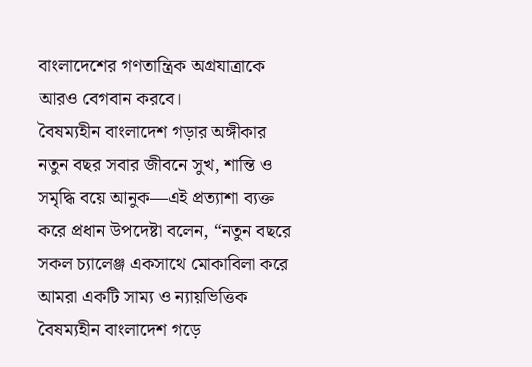বাংলাদেশের গণতান্ত্রিক অগ্রযাত্রাকে আরও বেগবান করবে।
বৈষম্যহীন বাংলাদেশ গড়ার অঙ্গীকার
নতুন বছর সবার জীবনে সুখ, শান্তি ও সমৃদ্ধি বয়ে আনুক—এই প্রত্যাশা ব্যক্ত করে প্রধান উপদেষ্টা বলেন, “নতুন বছরে সকল চ্যালেঞ্জ একসাথে মোকাবিলা করে আমরা একটি সাম্য ও ন্যায়ভিত্তিক বৈষম্যহীন বাংলাদেশ গড়ে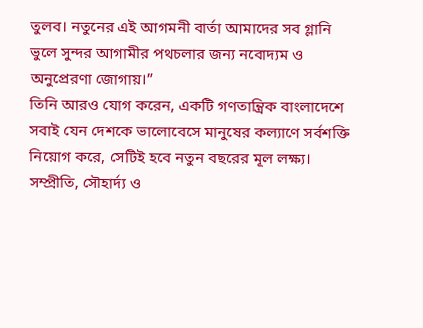তুলব। নতুনের এই আগমনী বার্তা আমাদের সব গ্লানি ভুলে সুন্দর আগামীর পথচলার জন্য নবোদ্যম ও অনুপ্রেরণা জোগায়।”
তিনি আরও যোগ করেন, একটি গণতান্ত্রিক বাংলাদেশে সবাই যেন দেশকে ভালোবেসে মানুষের কল্যাণে সর্বশক্তি নিয়োগ করে, সেটিই হবে নতুন বছরের মূল লক্ষ্য। সম্প্রীতি, সৌহার্দ্য ও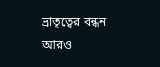ভ্রাতৃত্বের বন্ধন আরও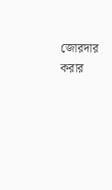জোরদার করার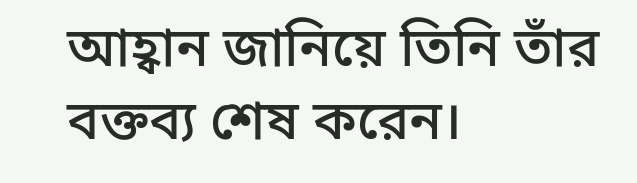আহ্বান জানিয়ে তিনি তাঁর বক্তব্য শেষ করেন।